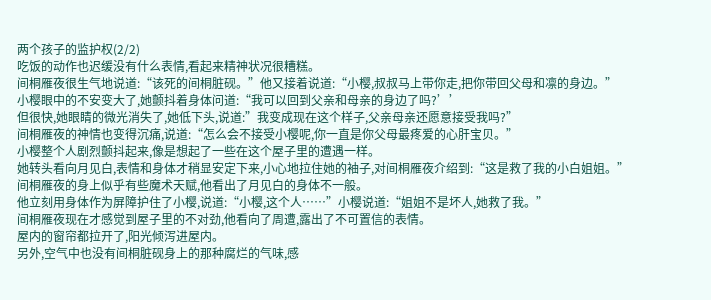两个孩子的监护权(2/2)
吃饭的动作也迟缓没有什么表情,看起来精神状况很糟糕。
间桐雁夜很生气地说道:“该死的间桐脏砚。”他又接着说道:“小樱,叔叔马上带你走,把你带回父母和凛的身边。”
小樱眼中的不安变大了,她颤抖着身体问道:“我可以回到父亲和母亲的身边了吗?’’
但很快,她眼睛的微光消失了,她低下头,说道:”我变成现在这个样子,父亲母亲还愿意接受我吗?”
间桐雁夜的神情也变得沉痛,说道:“怎么会不接受小樱呢,你一直是你父母最疼爱的心肝宝贝。”
小樱整个人剧烈颤抖起来,像是想起了一些在这个屋子里的遭遇一样。
她转头看向月见白,表情和身体才稍显安定下来,小心地拉住她的袖子,对间桐雁夜介绍到:“这是救了我的小白姐姐。”
间桐雁夜的身上似乎有些魔术天赋,他看出了月见白的身体不一般。
他立刻用身体作为屏障护住了小樱,说道:“小樱,这个人……”小樱说道:“姐姐不是坏人,她救了我。”
间桐雁夜现在才感觉到屋子里的不对劲,他看向了周遭,露出了不可置信的表情。
屋内的窗帘都拉开了,阳光倾泻进屋内。
另外,空气中也没有间桐脏砚身上的那种腐烂的气味,感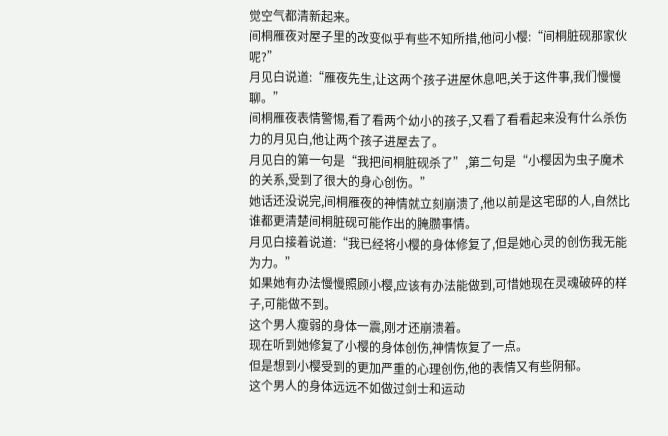觉空气都清新起来。
间桐雁夜对屋子里的改变似乎有些不知所措,他问小樱:“间桐脏砚那家伙呢?”
月见白说道:“雁夜先生,让这两个孩子进屋休息吧,关于这件事,我们慢慢聊。”
间桐雁夜表情警惕,看了看两个幼小的孩子,又看了看看起来没有什么杀伤力的月见白,他让两个孩子进屋去了。
月见白的第一句是“我把间桐脏砚杀了”,第二句是“小樱因为虫子魔术的关系,受到了很大的身心创伤。”
她话还没说完,间桐雁夜的神情就立刻崩溃了,他以前是这宅邸的人,自然比谁都更清楚间桐脏砚可能作出的腌臜事情。
月见白接着说道:“我已经将小樱的身体修复了,但是她心灵的创伤我无能为力。”
如果她有办法慢慢照顾小樱,应该有办法能做到,可惜她现在灵魂破碎的样子,可能做不到。
这个男人瘦弱的身体一震,刚才还崩溃着。
现在听到她修复了小樱的身体创伤,神情恢复了一点。
但是想到小樱受到的更加严重的心理创伤,他的表情又有些阴郁。
这个男人的身体远远不如做过剑士和运动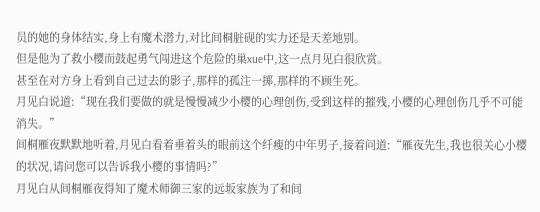员的她的身体结实,身上有魔术潜力,对比间桐脏砚的实力还是天差地别。
但是他为了救小樱而鼓起勇气闯进这个危险的巢xue中,这一点月见白很欣赏。
甚至在对方身上看到自己过去的影子,那样的孤注一掷,那样的不顾生死。
月见白说道:“现在我们要做的就是慢慢减少小樱的心理创伤,受到这样的摧残,小樱的心理创伤几乎不可能消失。”
间桐雁夜默默地听着,月见白看着垂着头的眼前这个纤瘦的中年男子,接着问道:“雁夜先生,我也很关心小樱的状况,请问您可以告诉我小樱的事情吗?”
月见白从间桐雁夜得知了魔术师御三家的远坂家族为了和间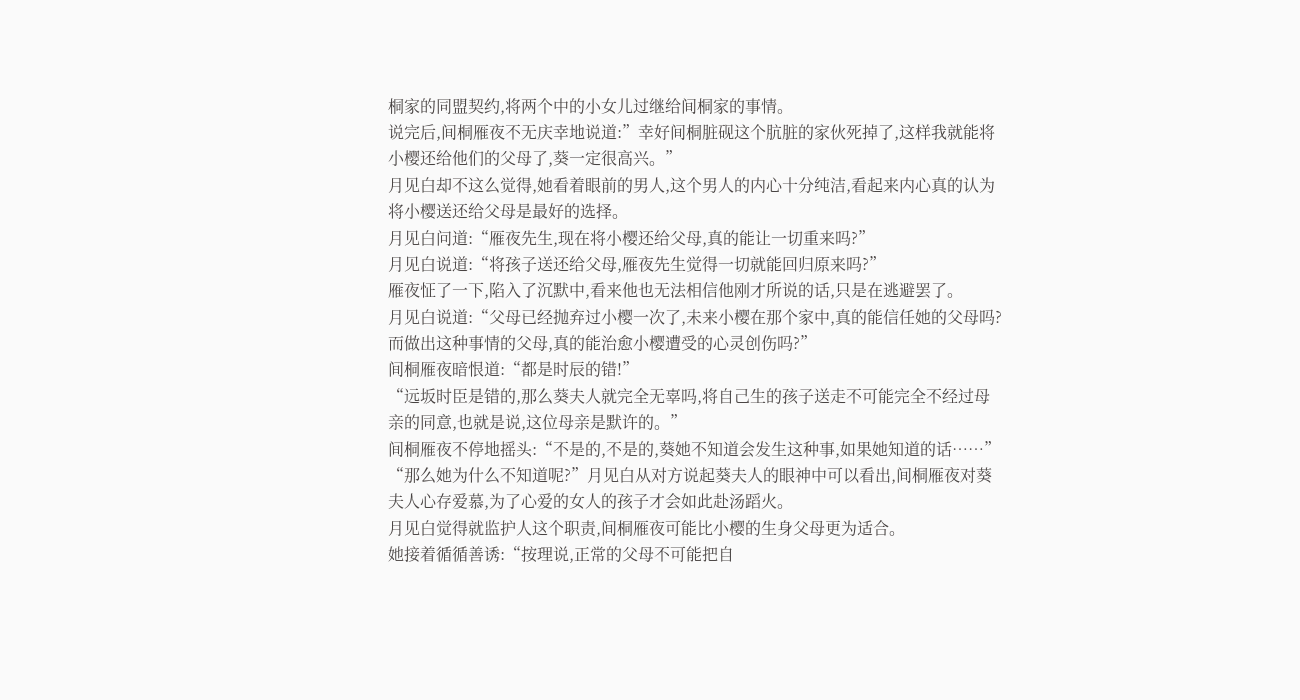桐家的同盟契约,将两个中的小女儿过继给间桐家的事情。
说完后,间桐雁夜不无庆幸地说道:”幸好间桐脏砚这个肮脏的家伙死掉了,这样我就能将小樱还给他们的父母了,葵一定很高兴。”
月见白却不这么觉得,她看着眼前的男人,这个男人的内心十分纯洁,看起来内心真的认为将小樱送还给父母是最好的选择。
月见白问道:“雁夜先生,现在将小樱还给父母,真的能让一切重来吗?”
月见白说道:“将孩子送还给父母,雁夜先生觉得一切就能回归原来吗?”
雁夜怔了一下,陷入了沉默中,看来他也无法相信他刚才所说的话,只是在逃避罢了。
月见白说道:“父母已经抛弃过小樱一次了,未来小樱在那个家中,真的能信任她的父母吗?而做出这种事情的父母,真的能治愈小樱遭受的心灵创伤吗?”
间桐雁夜暗恨道:“都是时辰的错!”
“远坂时臣是错的,那么葵夫人就完全无辜吗,将自己生的孩子送走不可能完全不经过母亲的同意,也就是说,这位母亲是默许的。”
间桐雁夜不停地摇头:“不是的,不是的,葵她不知道会发生这种事,如果她知道的话……”
“那么她为什么不知道呢?”月见白从对方说起葵夫人的眼神中可以看出,间桐雁夜对葵夫人心存爱慕,为了心爱的女人的孩子才会如此赴汤蹈火。
月见白觉得就监护人这个职责,间桐雁夜可能比小樱的生身父母更为适合。
她接着循循善诱:“按理说,正常的父母不可能把自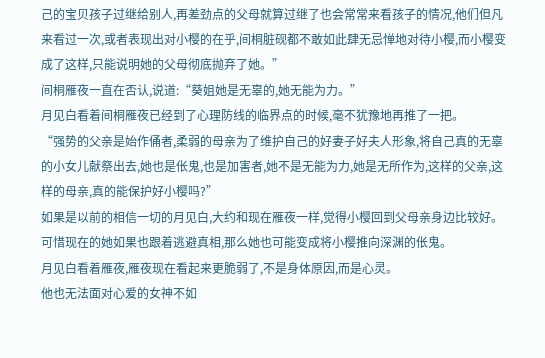己的宝贝孩子过继给别人,再差劲点的父母就算过继了也会常常来看孩子的情况,他们但凡来看过一次,或者表现出对小樱的在乎,间桐脏砚都不敢如此肆无忌惮地对待小樱,而小樱变成了这样,只能说明她的父母彻底抛弃了她。”
间桐雁夜一直在否认,说道:“葵姐她是无辜的,她无能为力。”
月见白看着间桐雁夜已经到了心理防线的临界点的时候,毫不犹豫地再推了一把。
“强势的父亲是始作俑者,柔弱的母亲为了维护自己的好妻子好夫人形象,将自己真的无辜的小女儿献祭出去,她也是伥鬼,也是加害者,她不是无能为力,她是无所作为,这样的父亲,这样的母亲,真的能保护好小樱吗?”
如果是以前的相信一切的月见白,大约和现在雁夜一样,觉得小樱回到父母亲身边比较好。
可惜现在的她如果也跟着逃避真相,那么她也可能变成将小樱推向深渊的伥鬼。
月见白看着雁夜,雁夜现在看起来更脆弱了,不是身体原因,而是心灵。
他也无法面对心爱的女神不如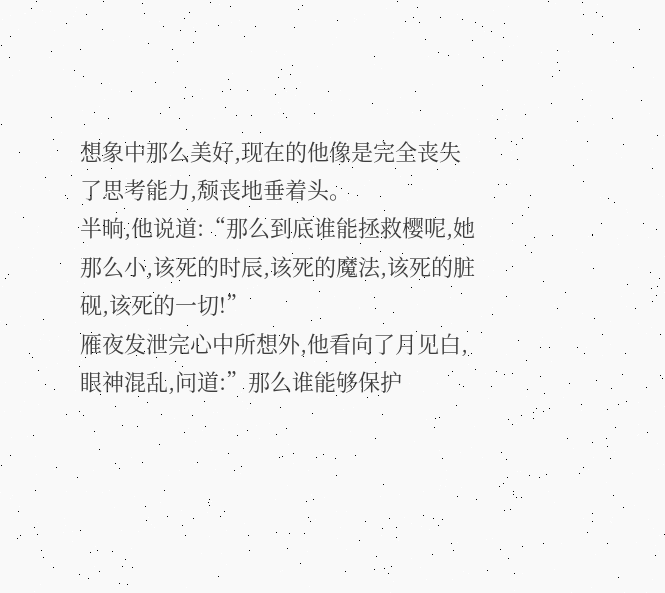想象中那么美好,现在的他像是完全丧失了思考能力,颓丧地垂着头。
半晌,他说道:“那么到底谁能拯救樱呢,她那么小,该死的时辰,该死的魔法,该死的脏砚,该死的一切!”
雁夜发泄完心中所想外,他看向了月见白,眼神混乱,问道:”那么谁能够保护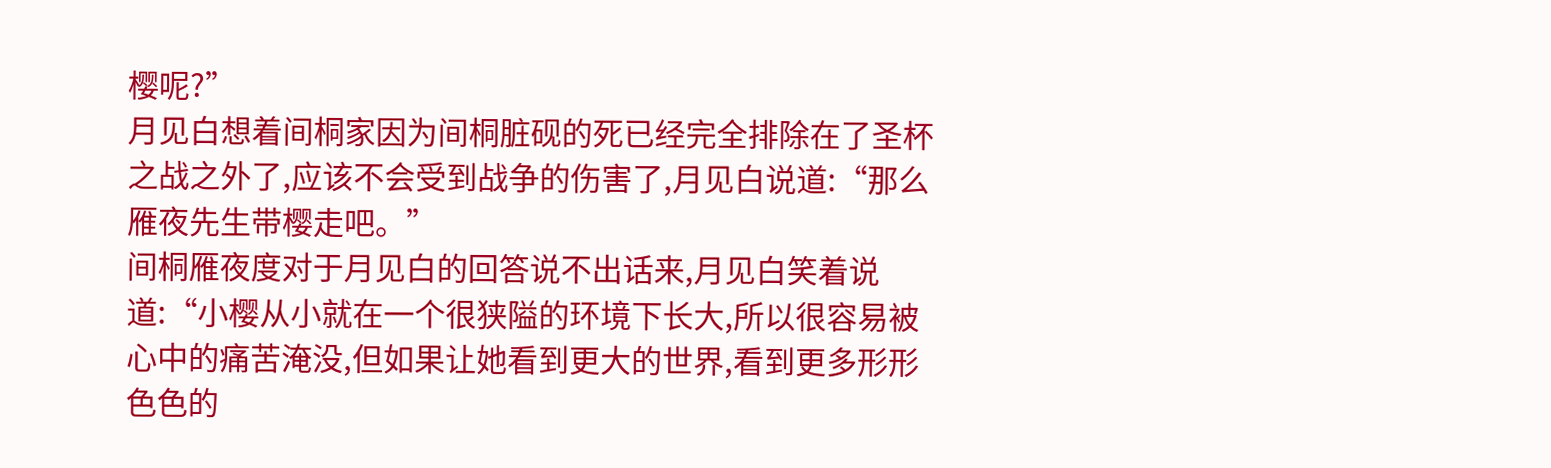樱呢?”
月见白想着间桐家因为间桐脏砚的死已经完全排除在了圣杯之战之外了,应该不会受到战争的伤害了,月见白说道:“那么雁夜先生带樱走吧。”
间桐雁夜度对于月见白的回答说不出话来,月见白笑着说道:“小樱从小就在一个很狭隘的环境下长大,所以很容易被心中的痛苦淹没,但如果让她看到更大的世界,看到更多形形色色的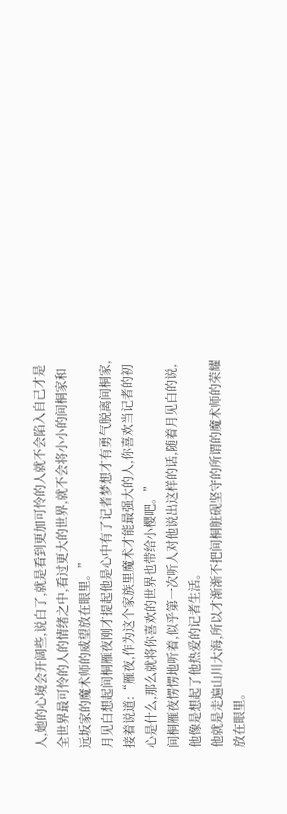人,她的心境会开阔些,说白了,就是看到更加可怜的人就不会陷入自己才是全世界最可怜的人的情绪之中,看过更大的世界,就不会将小小的间桐家和远坂家的魔术师的威望放在眼里。”
月见白想起间桐雁夜刚才提起他是心中有了记者梦想才有勇气脱离间桐家,接着说道:“雁夜,作为这个家族里魔术才能最强大的人,你喜欢当记者的初心是什么,那么就将你喜欢的世界也带给小樱吧。”
间桐雁夜愣愣地听着,似乎第一次听人对他说出这样的话,随着月见白的说,他像是想起了他热爱的记者生活。
他就是走遍山川大海,所以才渐渐不把间桐脏砚坚守的所谓的魔术师的荣耀放在眼里。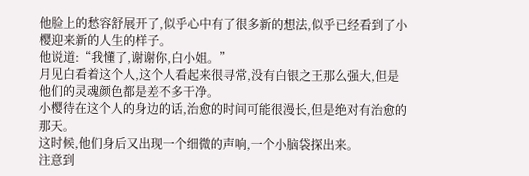他脸上的愁容舒展开了,似乎心中有了很多新的想法,似乎已经看到了小樱迎来新的人生的样子。
他说道:“我懂了,谢谢你,白小姐。”
月见白看着这个人,这个人看起来很寻常,没有白银之王那么强大,但是他们的灵魂颜色都是差不多干净。
小樱待在这个人的身边的话,治愈的时间可能很漫长,但是绝对有治愈的那天。
这时候,他们身后又出现一个细微的声响,一个小脑袋探出来。
注意到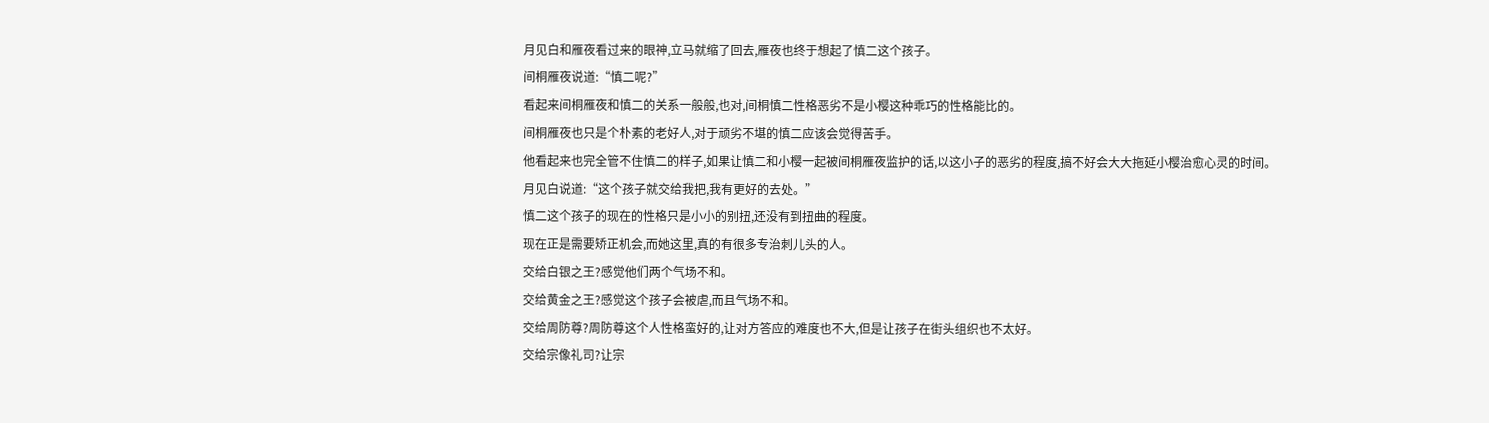月见白和雁夜看过来的眼神,立马就缩了回去,雁夜也终于想起了慎二这个孩子。
间桐雁夜说道:“慎二呢?”
看起来间桐雁夜和慎二的关系一般般,也对,间桐慎二性格恶劣不是小樱这种乖巧的性格能比的。
间桐雁夜也只是个朴素的老好人,对于顽劣不堪的慎二应该会觉得苦手。
他看起来也完全管不住慎二的样子,如果让慎二和小樱一起被间桐雁夜监护的话,以这小子的恶劣的程度,搞不好会大大拖延小樱治愈心灵的时间。
月见白说道:“这个孩子就交给我把,我有更好的去处。”
慎二这个孩子的现在的性格只是小小的别扭,还没有到扭曲的程度。
现在正是需要矫正机会,而她这里,真的有很多专治刺儿头的人。
交给白银之王?感觉他们两个气场不和。
交给黄金之王?感觉这个孩子会被虐,而且气场不和。
交给周防尊?周防尊这个人性格蛮好的,让对方答应的难度也不大,但是让孩子在街头组织也不太好。
交给宗像礼司?让宗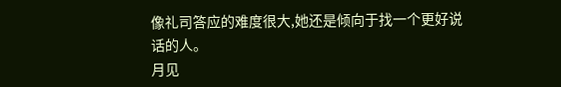像礼司答应的难度很大,她还是倾向于找一个更好说话的人。
月见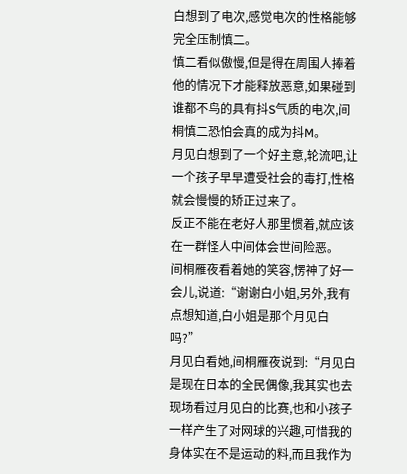白想到了电次,感觉电次的性格能够完全压制慎二。
慎二看似傲慢,但是得在周围人捧着他的情况下才能释放恶意,如果碰到谁都不鸟的具有抖S气质的电次,间桐慎二恐怕会真的成为抖M。
月见白想到了一个好主意,轮流吧,让一个孩子早早遭受社会的毒打,性格就会慢慢的矫正过来了。
反正不能在老好人那里惯着,就应该在一群怪人中间体会世间险恶。
间桐雁夜看着她的笑容,愣神了好一会儿,说道:“谢谢白小姐,另外,我有点想知道,白小姐是那个月见白吗?”
月见白看她,间桐雁夜说到:“月见白是现在日本的全民偶像,我其实也去现场看过月见白的比赛,也和小孩子一样产生了对网球的兴趣,可惜我的身体实在不是运动的料,而且我作为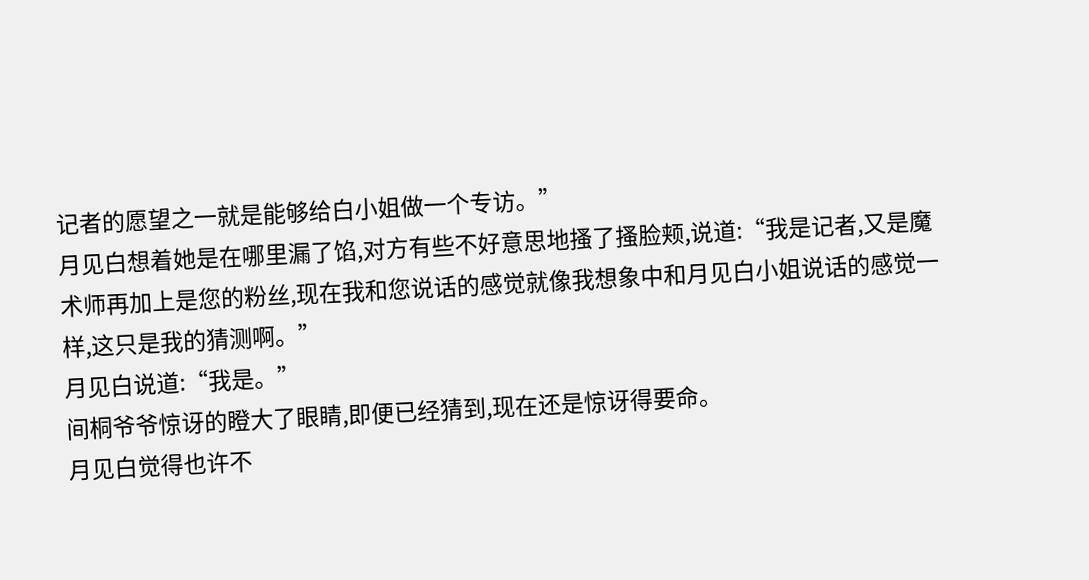记者的愿望之一就是能够给白小姐做一个专访。”
月见白想着她是在哪里漏了馅,对方有些不好意思地搔了搔脸颊,说道:“我是记者,又是魔术师再加上是您的粉丝,现在我和您说话的感觉就像我想象中和月见白小姐说话的感觉一样,这只是我的猜测啊。”
月见白说道:“我是。”
间桐爷爷惊讶的瞪大了眼睛,即便已经猜到,现在还是惊讶得要命。
月见白觉得也许不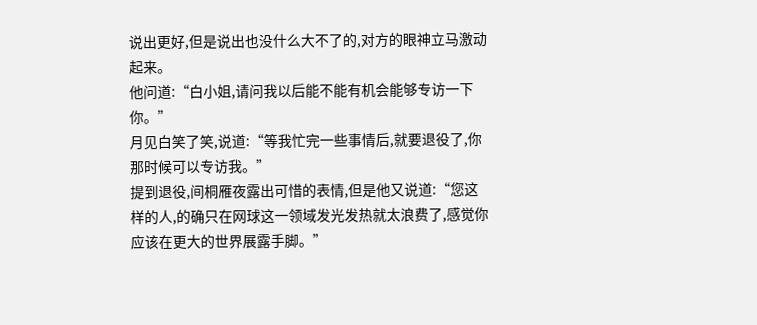说出更好,但是说出也没什么大不了的,对方的眼神立马激动起来。
他问道:“白小姐,请问我以后能不能有机会能够专访一下你。”
月见白笑了笑,说道:“等我忙完一些事情后,就要退役了,你那时候可以专访我。”
提到退役,间桐雁夜露出可惜的表情,但是他又说道:“您这样的人,的确只在网球这一领域发光发热就太浪费了,感觉你应该在更大的世界展露手脚。”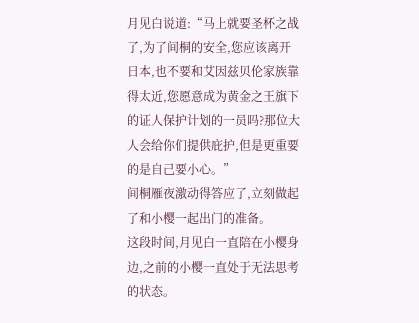月见白说道:“马上就要圣杯之战了,为了间桐的安全,您应该离开日本,也不要和艾因兹贝伦家族靠得太近,您愿意成为黄金之王旗下的证人保护计划的一员吗?那位大人会给你们提供庇护,但是更重要的是自己要小心。”
间桐雁夜激动得答应了,立刻做起了和小樱一起出门的准备。
这段时间,月见白一直陪在小樱身边,之前的小樱一直处于无法思考的状态。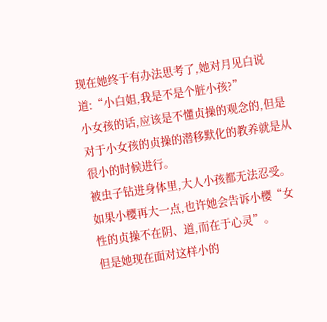现在她终于有办法思考了,她对月见白说道:“小白姐,我是不是个脏小孩?”
小女孩的话,应该是不懂贞操的观念的,但是对于小女孩的贞操的潜移默化的教养就是从很小的时候进行。
被虫子钻进身体里,大人小孩都无法忍受。
如果小樱再大一点,也许她会告诉小樱“女性的贞操不在阴、道,而在于心灵”。
但是她现在面对这样小的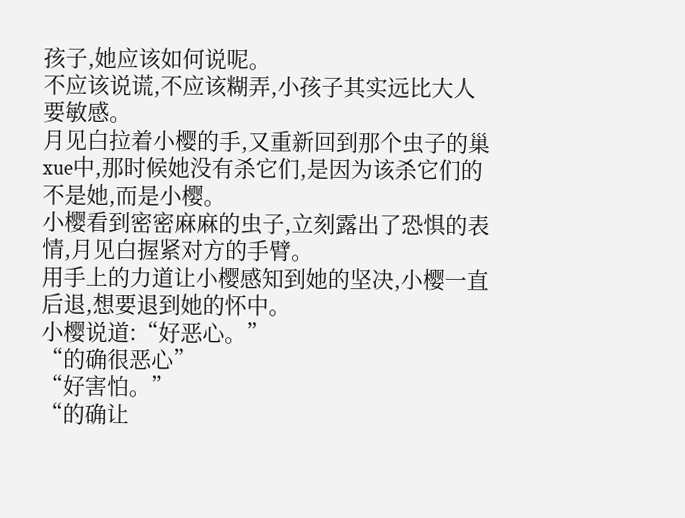孩子,她应该如何说呢。
不应该说谎,不应该糊弄,小孩子其实远比大人要敏感。
月见白拉着小樱的手,又重新回到那个虫子的巢xue中,那时候她没有杀它们,是因为该杀它们的不是她,而是小樱。
小樱看到密密麻麻的虫子,立刻露出了恐惧的表情,月见白握紧对方的手臂。
用手上的力道让小樱感知到她的坚决,小樱一直后退,想要退到她的怀中。
小樱说道:“好恶心。”
“的确很恶心”
“好害怕。”
“的确让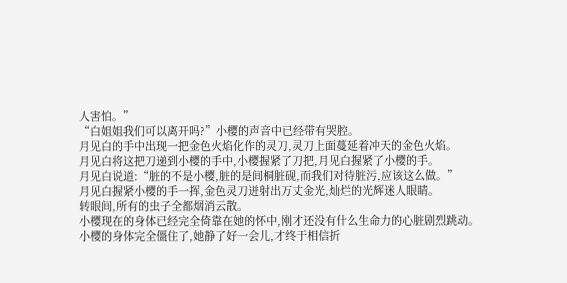人害怕。”
“白姐姐我们可以离开吗?”小樱的声音中已经带有哭腔。
月见白的手中出现一把金色火焰化作的灵刀,灵刀上面蔓延着冲天的金色火焰。
月见白将这把刀递到小樱的手中,小樱握紧了刀把,月见白握紧了小樱的手。
月见白说道:“脏的不是小樱,脏的是间桐脏砚,而我们对待脏污,应该这么做。”
月见白握紧小樱的手一挥,金色灵刀迸射出万丈金光,灿烂的光辉迷人眼睛。
转眼间,所有的虫子全都烟消云散。
小樱现在的身体已经完全倚靠在她的怀中,刚才还没有什么生命力的心脏剧烈跳动。
小樱的身体完全僵住了,她静了好一会儿,才终于相信折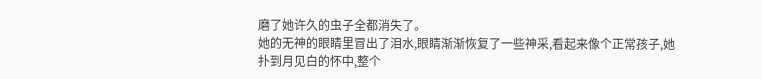磨了她许久的虫子全都消失了。
她的无神的眼睛里冒出了泪水,眼睛渐渐恢复了一些神采,看起来像个正常孩子,她扑到月见白的怀中,整个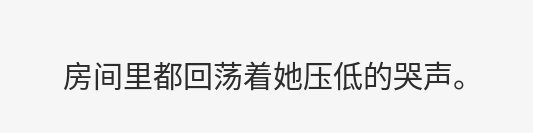房间里都回荡着她压低的哭声。